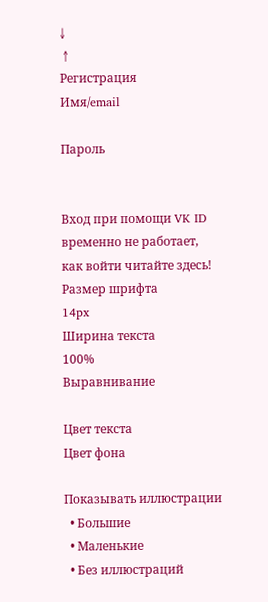↓
 ↑
Регистрация
Имя/email

Пароль


Вход при помощи VK ID
временно не работает,
как войти читайте здесь!
Размер шрифта
14px
Ширина текста
100%
Выравнивание

Цвет текста
Цвет фона

Показывать иллюстрации
  • Большие
  • Маленькие
  • Без иллюстраций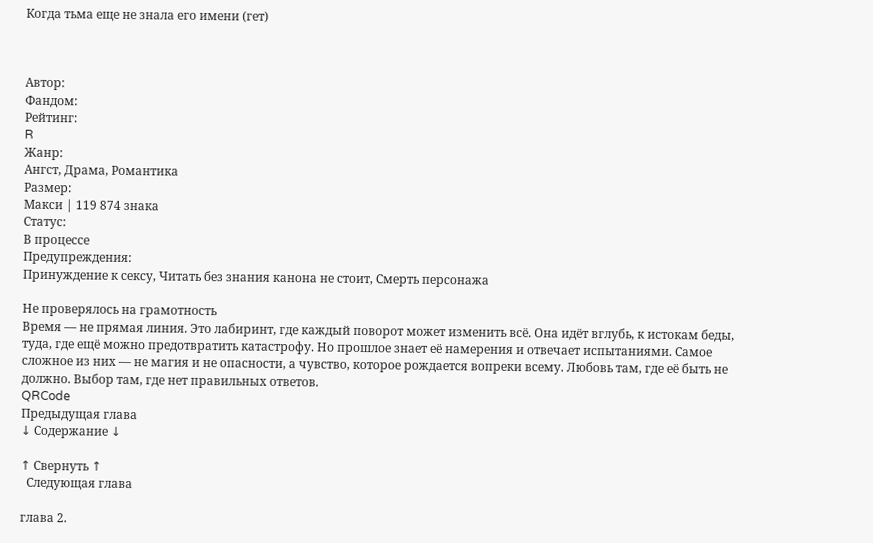Когда тьма еще не знала его имени (гет)



Автор:
Фандом:
Рейтинг:
R
Жанр:
Ангст, Драма, Романтика
Размер:
Макси | 119 874 знака
Статус:
В процессе
Предупреждения:
Принуждение к сексу, Читать без знания канона не стоит, Смерть персонажа

Не проверялось на грамотность
Время — не прямая линия. Это лабиринт, где каждый поворот может изменить всё. Она идёт вглубь, к истокам беды, туда, где ещё можно предотвратить катастрофу. Но прошлое знает её намерения и отвечает испытаниями. Самое сложное из них — не магия и не опасности, а чувство, которое рождается вопреки всему. Любовь там, где её быть не должно. Выбор там, где нет правильных ответов.
QRCode
Предыдущая глава
↓ Содержание ↓

↑ Свернуть ↑
  Следующая глава

глава 2.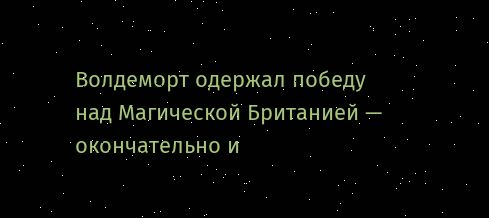Волдеморт одержал победу над Магической Британией — окончательно и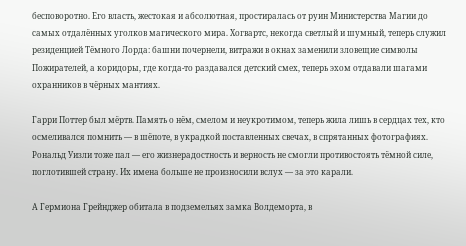бесповоротно. Его власть, жестокая и абсолютная, простиралась от руин Министерства Магии до самых отдалённых уголков магического мира. Хогвартс, некогда светлый и шумный, теперь служил резиденцией Тёмного Лорда: башни почернели, витражи в окнах заменили зловещие символы Пожирателей, а коридоры, где когда‑то раздавался детский смех, теперь эхом отдавали шагами охранников в чёрных мантиях.

Гарри Поттер был мёртв. Память о нём, смелом и неукротимом, теперь жила лишь в сердцах тех, кто осмеливался помнить — в шёпоте, в украдкой поставленных свечах, в спрятанных фотографиях. Рональд Уизли тоже пал — его жизнерадостность и верность не смогли противостоять тёмной силе, поглотившей страну. Их имена больше не произносили вслух — за это карали.

А Гермиона Грейнджер обитала в подземельях замка Волдеморта, в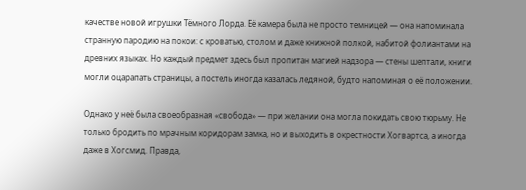качестве новой игрушки Тёмного Лорда. Её камера была не просто темницей — она напоминала странную пародию на покои: с кроватью, столом и даже книжной полкой, набитой фолиантами на древних языках. Но каждый предмет здесь был пропитан магией надзора — стены шептали, книги могли оцарапать страницы, а постель иногда казалась ледяной, будто напоминая о её положении.

Однако у неё была своеобразная «свобода» — при желании она могла покидать свою тюрьму. Не только бродить по мрачным коридорам замка, но и выходить в окрестности Хогвартса, а иногда даже в Хогсмид. Правда,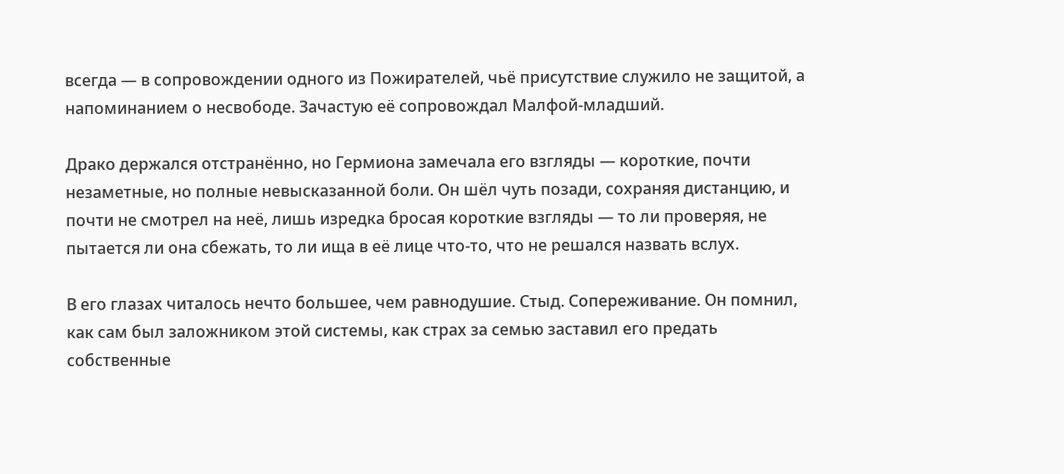всегда — в сопровождении одного из Пожирателей, чьё присутствие служило не защитой, а напоминанием о несвободе. Зачастую её сопровождал Малфой‑младший.

Драко держался отстранённо, но Гермиона замечала его взгляды — короткие, почти незаметные, но полные невысказанной боли. Он шёл чуть позади, сохраняя дистанцию, и почти не смотрел на неё, лишь изредка бросая короткие взгляды — то ли проверяя, не пытается ли она сбежать, то ли ища в её лице что‑то, что не решался назвать вслух.

В его глазах читалось нечто большее, чем равнодушие. Стыд. Сопереживание. Он помнил, как сам был заложником этой системы, как страх за семью заставил его предать собственные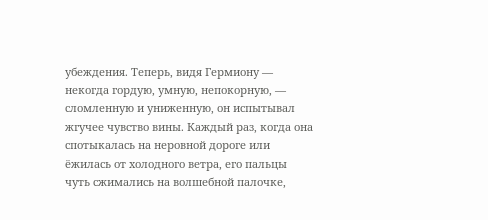убеждения. Теперь, видя Гермиону — некогда гордую, умную, непокорную, — сломленную и униженную, он испытывал жгучее чувство вины. Каждый раз, когда она спотыкалась на неровной дороге или ёжилась от холодного ветра, его пальцы чуть сжимались на волшебной палочке,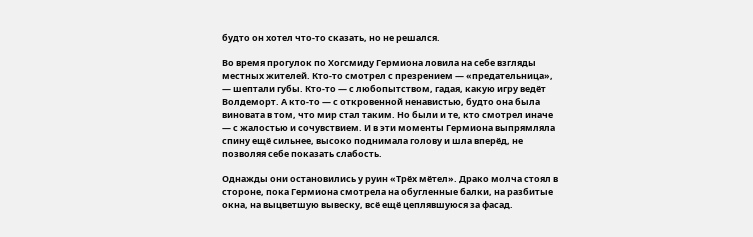будто он хотел что‑то сказать, но не решался.

Во время прогулок по Хогсмиду Гермиона ловила на себе взгляды местных жителей. Кто‑то смотрел с презрением — «предательница», — шептали губы. Кто‑то — с любопытством, гадая, какую игру ведёт Волдеморт. А кто‑то — с откровенной ненавистью, будто она была виновата в том, что мир стал таким. Но были и те, кто смотрел иначе — с жалостью и сочувствием. И в эти моменты Гермиона выпрямляла спину ещё сильнее, высоко поднимала голову и шла вперёд, не позволяя себе показать слабость.

Однажды они остановились у руин «Трёх мётел». Драко молча стоял в стороне, пока Гермиона смотрела на обугленные балки, на разбитые окна, на выцветшую вывеску, всё ещё цеплявшуюся за фасад.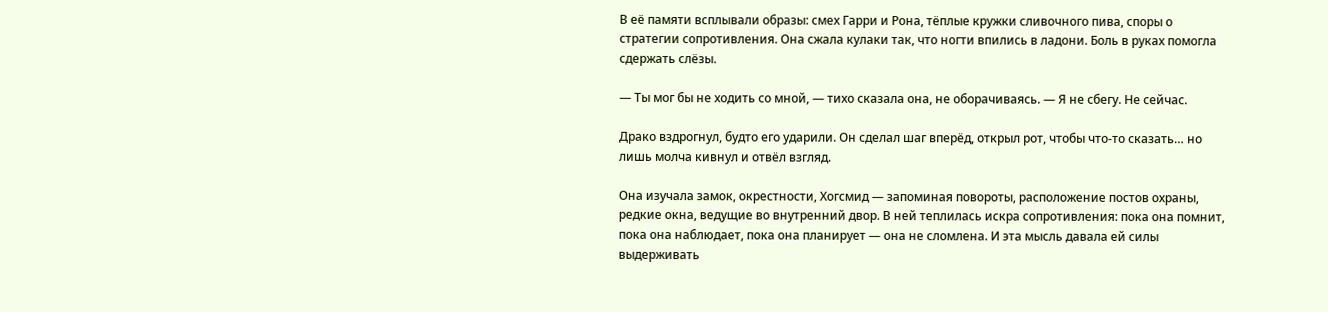В её памяти всплывали образы: смех Гарри и Рона, тёплые кружки сливочного пива, споры о стратегии сопротивления. Она сжала кулаки так, что ногти впились в ладони. Боль в руках помогла сдержать слёзы.

— Ты мог бы не ходить со мной, — тихо сказала она, не оборачиваясь. — Я не сбегу. Не сейчас.

Драко вздрогнул, будто его ударили. Он сделал шаг вперёд, открыл рот, чтобы что‑то сказать… но лишь молча кивнул и отвёл взгляд.

Она изучала замок, окрестности, Хогсмид — запоминая повороты, расположение постов охраны, редкие окна, ведущие во внутренний двор. В ней теплилась искра сопротивления: пока она помнит, пока она наблюдает, пока она планирует — она не сломлена. И эта мысль давала ей силы выдерживать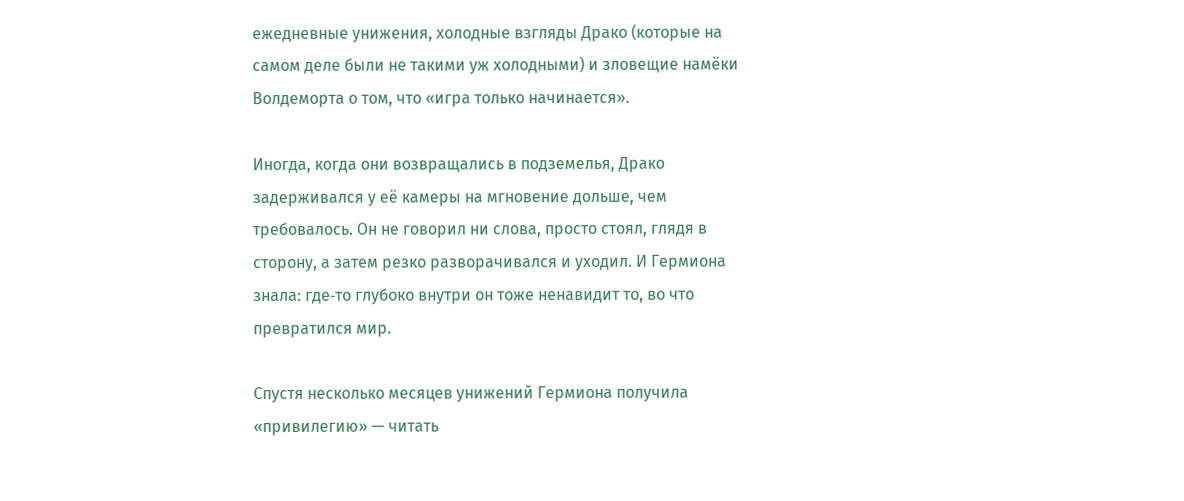ежедневные унижения, холодные взгляды Драко (которые на самом деле были не такими уж холодными) и зловещие намёки Волдеморта о том, что «игра только начинается».

Иногда, когда они возвращались в подземелья, Драко задерживался у её камеры на мгновение дольше, чем требовалось. Он не говорил ни слова, просто стоял, глядя в сторону, а затем резко разворачивался и уходил. И Гермиона знала: где‑то глубоко внутри он тоже ненавидит то, во что превратился мир.

Спустя несколько месяцев унижений Гермиона получила «привилегию» — читать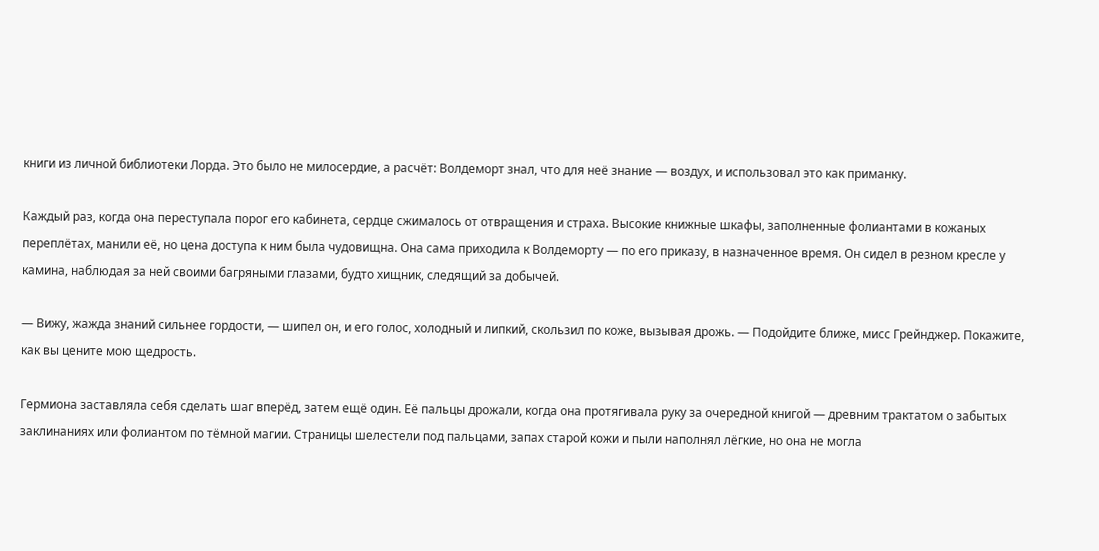книги из личной библиотеки Лорда. Это было не милосердие, а расчёт: Волдеморт знал, что для неё знание — воздух, и использовал это как приманку.

Каждый раз, когда она переступала порог его кабинета, сердце сжималось от отвращения и страха. Высокие книжные шкафы, заполненные фолиантами в кожаных переплётах, манили её, но цена доступа к ним была чудовищна. Она сама приходила к Волдеморту — по его приказу, в назначенное время. Он сидел в резном кресле у камина, наблюдая за ней своими багряными глазами, будто хищник, следящий за добычей.

— Вижу, жажда знаний сильнее гордости, — шипел он, и его голос, холодный и липкий, скользил по коже, вызывая дрожь. — Подойдите ближе, мисс Грейнджер. Покажите, как вы цените мою щедрость.

Гермиона заставляла себя сделать шаг вперёд, затем ещё один. Её пальцы дрожали, когда она протягивала руку за очередной книгой — древним трактатом о забытых заклинаниях или фолиантом по тёмной магии. Страницы шелестели под пальцами, запах старой кожи и пыли наполнял лёгкие, но она не могла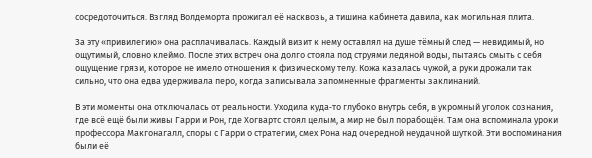сосредоточиться. Взгляд Волдеморта прожигал её насквозь, а тишина кабинета давила, как могильная плита.

За эту «привилегию» она расплачивалась. Каждый визит к нему оставлял на душе тёмный след — невидимый, но ощутимый, словно клеймо. После этих встреч она долго стояла под струями ледяной воды, пытаясь смыть с себя ощущение грязи, которое не имело отношения к физическому телу. Кожа казалась чужой, а руки дрожали так сильно, что она едва удерживала перо, когда записывала запомненные фрагменты заклинаний.

В эти моменты она отключалась от реальности. Уходила куда‑то глубоко внутрь себя, в укромный уголок сознания, где всё ещё были живы Гарри и Рон, где Хогвартс стоял целым, а мир не был порабощён. Там она вспоминала уроки профессора Макгонагалл, споры с Гарри о стратегии, смех Рона над очередной неудачной шуткой. Эти воспоминания были её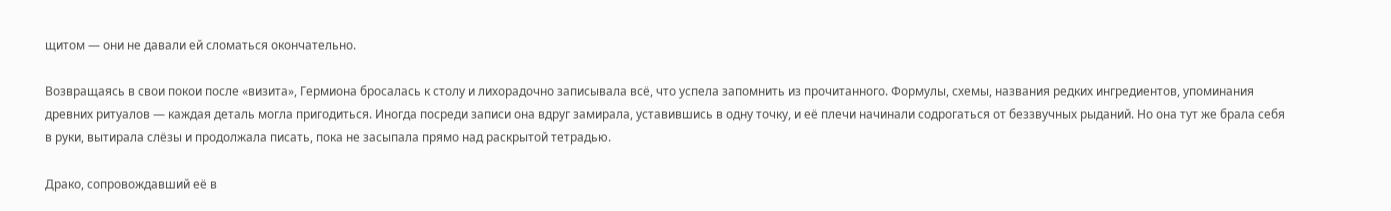щитом — они не давали ей сломаться окончательно.

Возвращаясь в свои покои после «визита», Гермиона бросалась к столу и лихорадочно записывала всё, что успела запомнить из прочитанного. Формулы, схемы, названия редких ингредиентов, упоминания древних ритуалов — каждая деталь могла пригодиться. Иногда посреди записи она вдруг замирала, уставившись в одну точку, и её плечи начинали содрогаться от беззвучных рыданий. Но она тут же брала себя в руки, вытирала слёзы и продолжала писать, пока не засыпала прямо над раскрытой тетрадью.

Драко, сопровождавший её в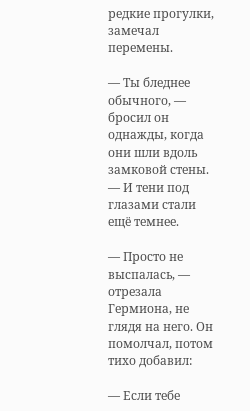редкие прогулки, замечал перемены.

— Ты бледнее обычного, — бросил он однажды, когда они шли вдоль замковой стены. — И тени под глазами стали ещё темнее.

— Просто не выспалась, — отрезала Гермиона, не глядя на него. Он помолчал, потом тихо добавил:

— Если тебе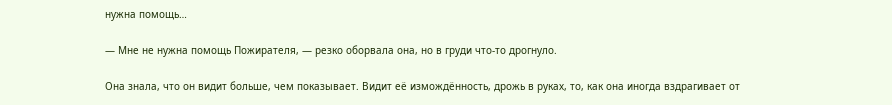нужна помощь…

— Мне не нужна помощь Пожирателя, — резко оборвала она, но в груди что‑то дрогнуло.

Она знала, что он видит больше, чем показывает. Видит её измождённость, дрожь в руках, то, как она иногда вздрагивает от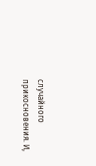случайного прикосновения. И,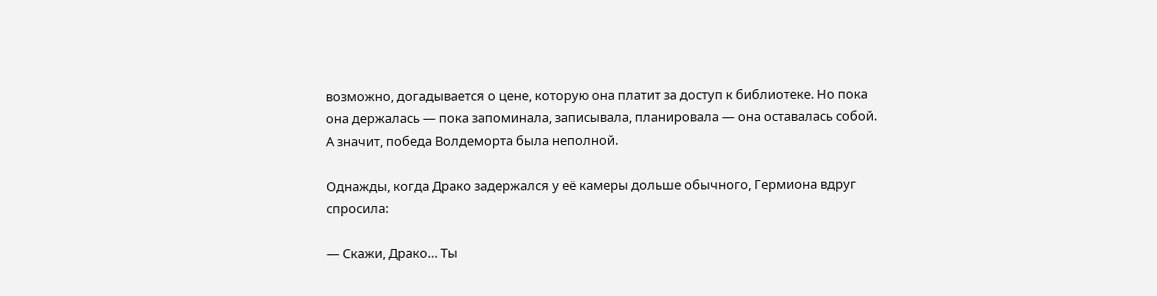возможно, догадывается о цене, которую она платит за доступ к библиотеке. Но пока она держалась — пока запоминала, записывала, планировала — она оставалась собой. А значит, победа Волдеморта была неполной.

Однажды, когда Драко задержался у её камеры дольше обычного, Гермиона вдруг спросила:

— Скажи, Драко… Ты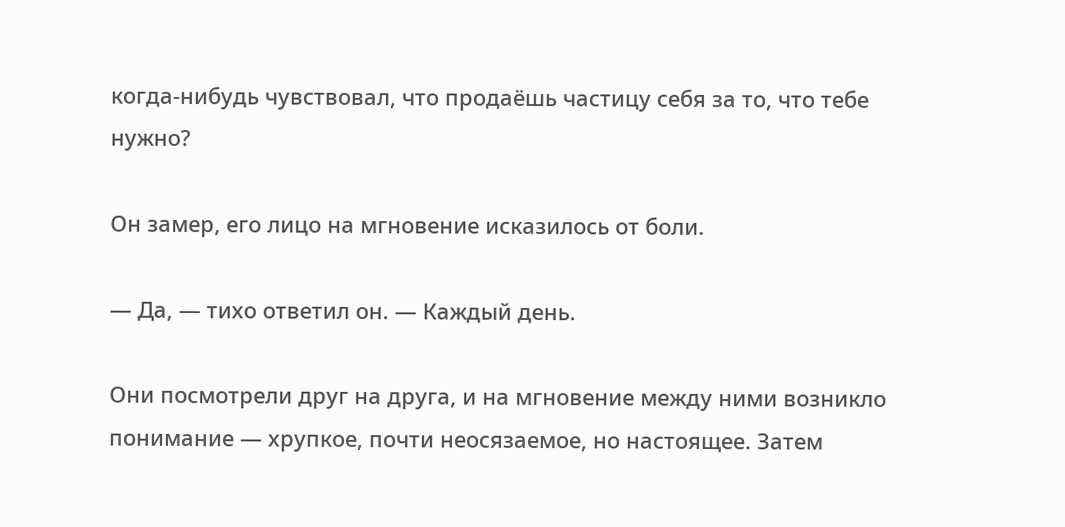когда‑нибудь чувствовал, что продаёшь частицу себя за то, что тебе нужно?

Он замер, его лицо на мгновение исказилось от боли.

— Да, — тихо ответил он. — Каждый день.

Они посмотрели друг на друга, и на мгновение между ними возникло понимание — хрупкое, почти неосязаемое, но настоящее. Затем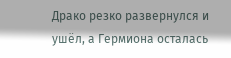Драко резко развернулся и ушёл, а Гермиона осталась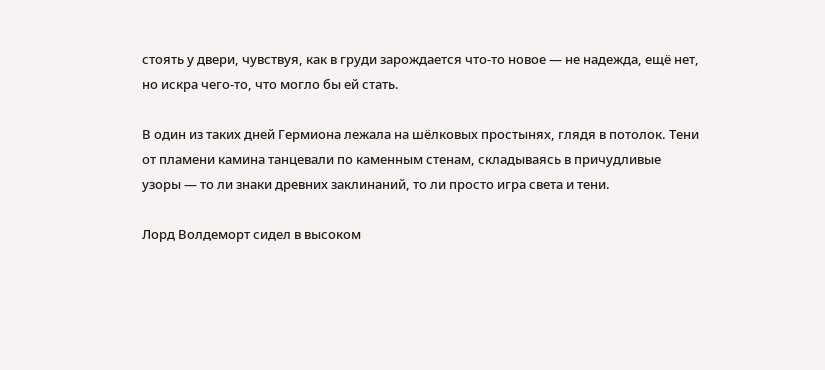стоять у двери, чувствуя, как в груди зарождается что‑то новое — не надежда, ещё нет, но искра чего‑то, что могло бы ей стать.

В один из таких дней Гермиона лежала на шёлковых простынях, глядя в потолок. Тени от пламени камина танцевали по каменным стенам, складываясь в причудливые узоры — то ли знаки древних заклинаний, то ли просто игра света и тени.

Лорд Волдеморт сидел в высоком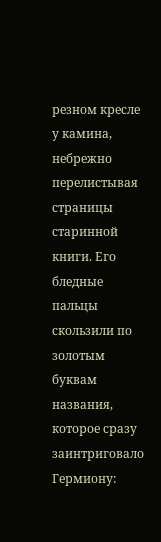резном кресле у камина, небрежно перелистывая страницы старинной книги. Его бледные пальцы скользили по золотым буквам названия, которое сразу заинтриговало Гермиону: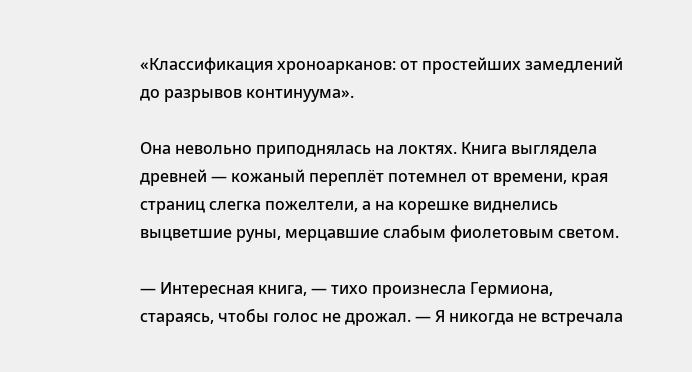«Классификация хроноарканов: от простейших замедлений до разрывов континуума».

Она невольно приподнялась на локтях. Книга выглядела древней — кожаный переплёт потемнел от времени, края страниц слегка пожелтели, а на корешке виднелись выцветшие руны, мерцавшие слабым фиолетовым светом.

— Интересная книга, — тихо произнесла Гермиона, стараясь, чтобы голос не дрожал. — Я никогда не встречала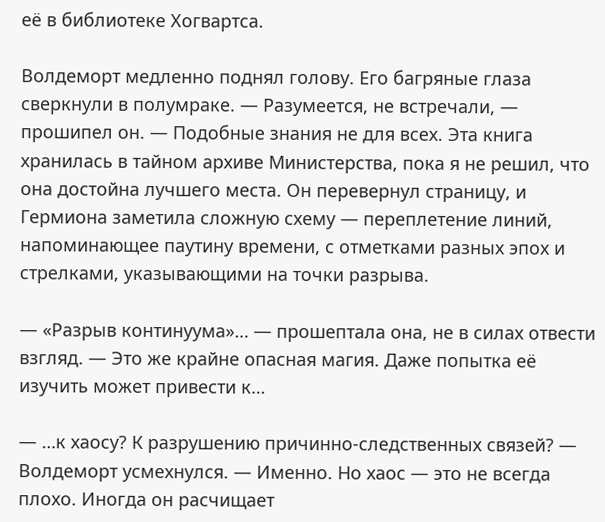её в библиотеке Хогвартса.

Волдеморт медленно поднял голову. Его багряные глаза сверкнули в полумраке. — Разумеется, не встречали, — прошипел он. — Подобные знания не для всех. Эта книга хранилась в тайном архиве Министерства, пока я не решил, что она достойна лучшего места. Он перевернул страницу, и Гермиона заметила сложную схему — переплетение линий, напоминающее паутину времени, с отметками разных эпох и стрелками, указывающими на точки разрыва.

— «Разрыв континуума»… — прошептала она, не в силах отвести взгляд. — Это же крайне опасная магия. Даже попытка её изучить может привести к…

— …к хаосу? К разрушению причинно‑следственных связей? — Волдеморт усмехнулся. — Именно. Но хаос — это не всегда плохо. Иногда он расчищает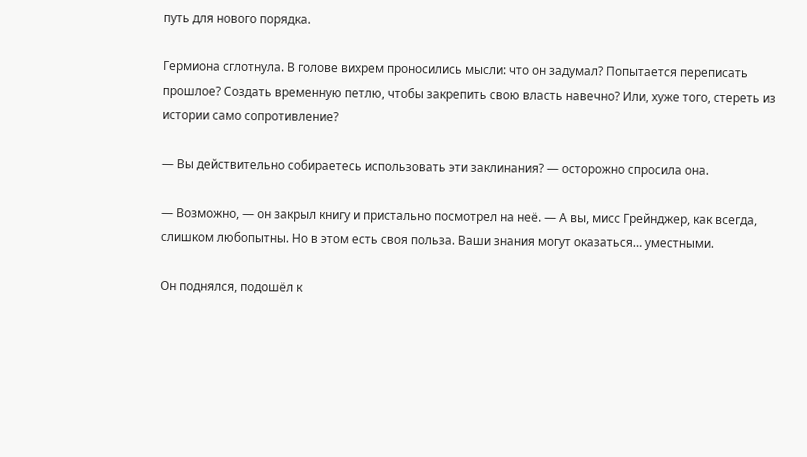путь для нового порядка.

Гермиона сглотнула. В голове вихрем проносились мысли: что он задумал? Попытается переписать прошлое? Создать временную петлю, чтобы закрепить свою власть навечно? Или, хуже того, стереть из истории само сопротивление?

— Вы действительно собираетесь использовать эти заклинания? — осторожно спросила она.

— Возможно, — он закрыл книгу и пристально посмотрел на неё. — А вы, мисс Грейнджер, как всегда, слишком любопытны. Но в этом есть своя польза. Ваши знания могут оказаться… уместными.

Он поднялся, подошёл к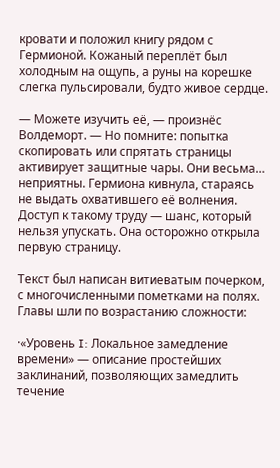кровати и положил книгу рядом с Гермионой. Кожаный переплёт был холодным на ощупь, а руны на корешке слегка пульсировали, будто живое сердце.

— Можете изучить её, — произнёс Волдеморт. — Но помните: попытка скопировать или спрятать страницы активирует защитные чары. Они весьма… неприятны. Гермиона кивнула, стараясь не выдать охватившего её волнения. Доступ к такому труду — шанс, который нельзя упускать. Она осторожно открыла первую страницу.

Текст был написан витиеватым почерком, с многочисленными пометками на полях. Главы шли по возрастанию сложности:

·«Уровень I: Локальное замедление времени» — описание простейших заклинаний, позволяющих замедлить течение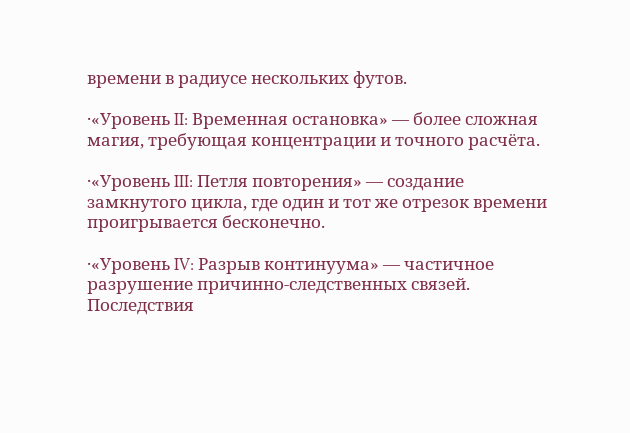времени в радиусе нескольких футов.

·«Уровень II: Временная остановка» — более сложная магия, требующая концентрации и точного расчёта.

·«Уровень III: Петля повторения» — создание замкнутого цикла, где один и тот же отрезок времени проигрывается бесконечно.

·«Уровень IV: Разрыв континуума» — частичное разрушение причинно‑следственных связей. Последствия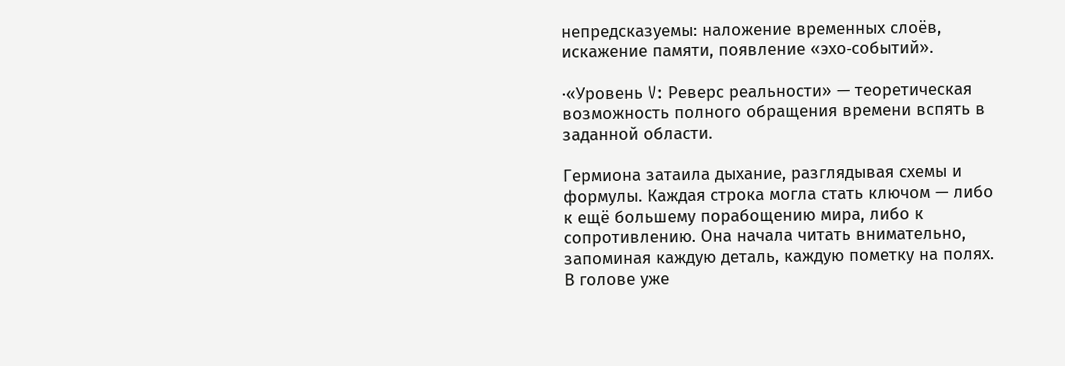непредсказуемы: наложение временных слоёв, искажение памяти, появление «эхо‑событий».

·«Уровень V: Реверс реальности» — теоретическая возможность полного обращения времени вспять в заданной области.

Гермиона затаила дыхание, разглядывая схемы и формулы. Каждая строка могла стать ключом — либо к ещё большему порабощению мира, либо к сопротивлению. Она начала читать внимательно, запоминая каждую деталь, каждую пометку на полях. В голове уже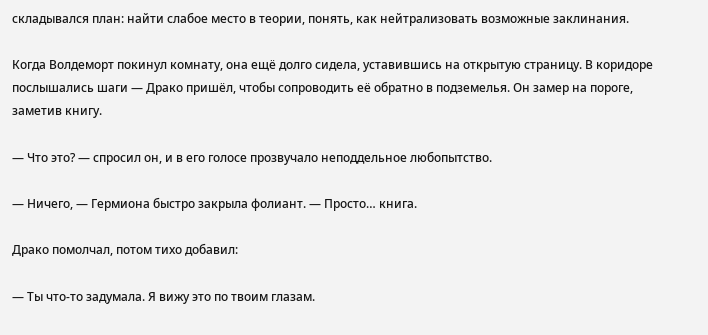складывался план: найти слабое место в теории, понять, как нейтрализовать возможные заклинания.

Когда Волдеморт покинул комнату, она ещё долго сидела, уставившись на открытую страницу. В коридоре послышались шаги — Драко пришёл, чтобы сопроводить её обратно в подземелья. Он замер на пороге, заметив книгу.

— Что это? — спросил он, и в его голосе прозвучало неподдельное любопытство.

— Ничего, — Гермиона быстро закрыла фолиант. — Просто… книга.

Драко помолчал, потом тихо добавил:

— Ты что‑то задумала. Я вижу это по твоим глазам.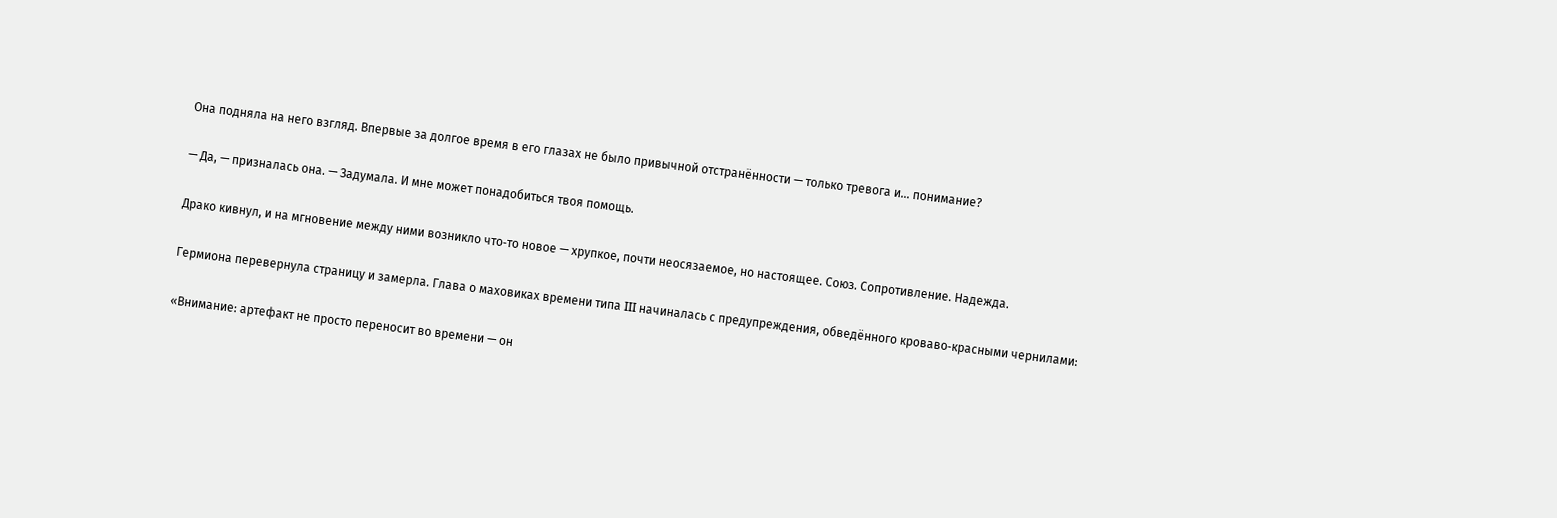Она подняла на него взгляд. Впервые за долгое время в его глазах не было привычной отстранённости — только тревога и… понимание?

— Да, — призналась она. — Задумала. И мне может понадобиться твоя помощь.

Драко кивнул, и на мгновение между ними возникло что‑то новое — хрупкое, почти неосязаемое, но настоящее. Союз. Сопротивление. Надежда.

Гермиона перевернула страницу и замерла. Глава о маховиках времени типа III начиналась с предупреждения, обведённого кроваво‑красными чернилами:

«Внимание: артефакт не просто переносит во времени — он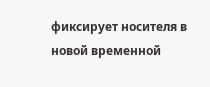фиксирует носителя в новой временной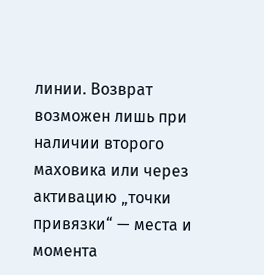линии. Возврат возможен лишь при наличии второго маховика или через активацию „точки привязки“ — места и момента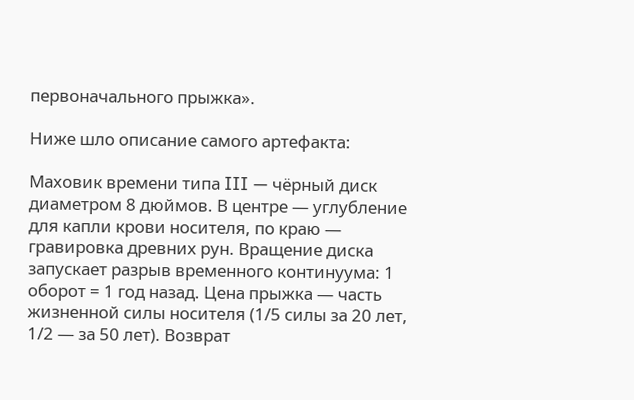первоначального прыжка».

Ниже шло описание самого артефакта:

Маховик времени типа III — чёрный диск диаметром 8 дюймов. В центре — углубление для капли крови носителя, по краю — гравировка древних рун. Вращение диска запускает разрыв временного континуума: 1 оборот = 1 год назад. Цена прыжка — часть жизненной силы носителя (1/5 силы за 20 лет, 1/2 — за 50 лет). Возврат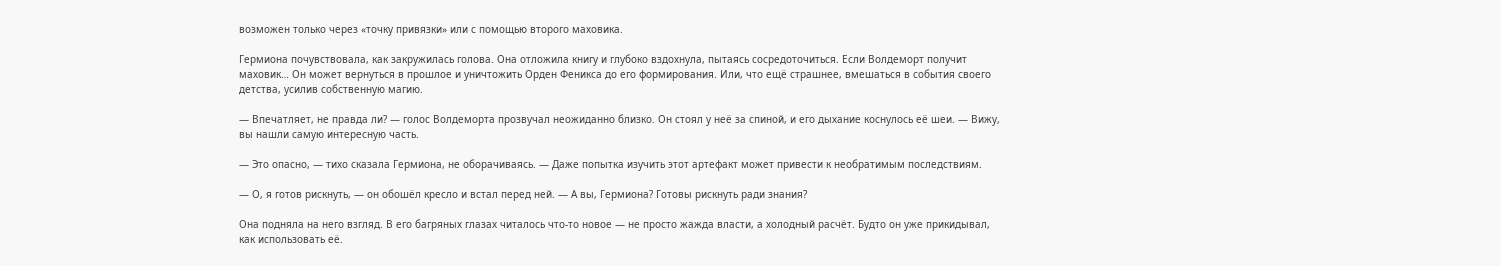возможен только через «точку привязки» или с помощью второго маховика.

Гермиона почувствовала, как закружилась голова. Она отложила книгу и глубоко вздохнула, пытаясь сосредоточиться. Если Волдеморт получит маховик… Он может вернуться в прошлое и уничтожить Орден Феникса до его формирования. Или, что ещё страшнее, вмешаться в события своего детства, усилив собственную магию.

— Впечатляет, не правда ли? — голос Волдеморта прозвучал неожиданно близко. Он стоял у неё за спиной, и его дыхание коснулось её шеи. — Вижу, вы нашли самую интересную часть.

— Это опасно, — тихо сказала Гермиона, не оборачиваясь. — Даже попытка изучить этот артефакт может привести к необратимым последствиям.

— О, я готов рискнуть, — он обошёл кресло и встал перед ней. — А вы, Гермиона? Готовы рискнуть ради знания?

Она подняла на него взгляд. В его багряных глазах читалось что‑то новое — не просто жажда власти, а холодный расчёт. Будто он уже прикидывал, как использовать её.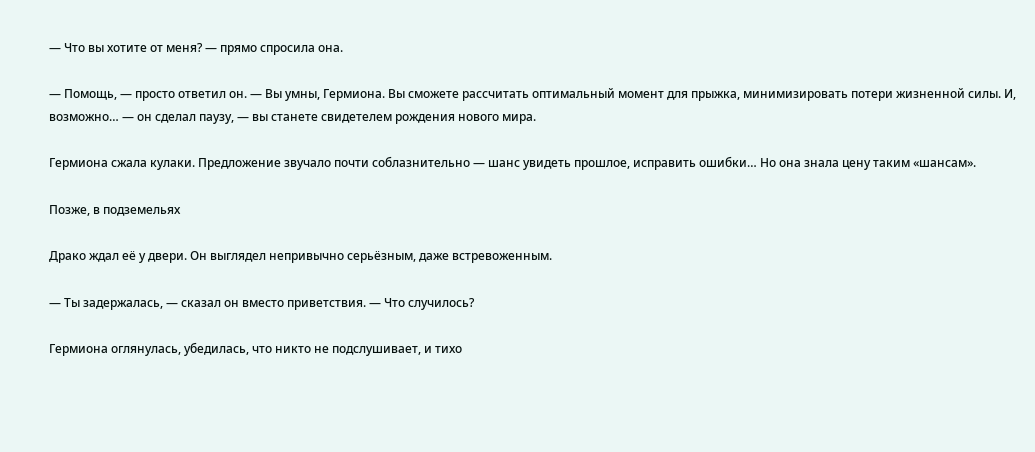— Что вы хотите от меня? — прямо спросила она.

— Помощь, — просто ответил он. — Вы умны, Гермиона. Вы сможете рассчитать оптимальный момент для прыжка, минимизировать потери жизненной силы. И, возможно… — он сделал паузу, — вы станете свидетелем рождения нового мира.

Гермиона сжала кулаки. Предложение звучало почти соблазнительно — шанс увидеть прошлое, исправить ошибки… Но она знала цену таким «шансам».

Позже, в подземельях

Драко ждал её у двери. Он выглядел непривычно серьёзным, даже встревоженным.

— Ты задержалась, — сказал он вместо приветствия. — Что случилось?

Гермиона оглянулась, убедилась, что никто не подслушивает, и тихо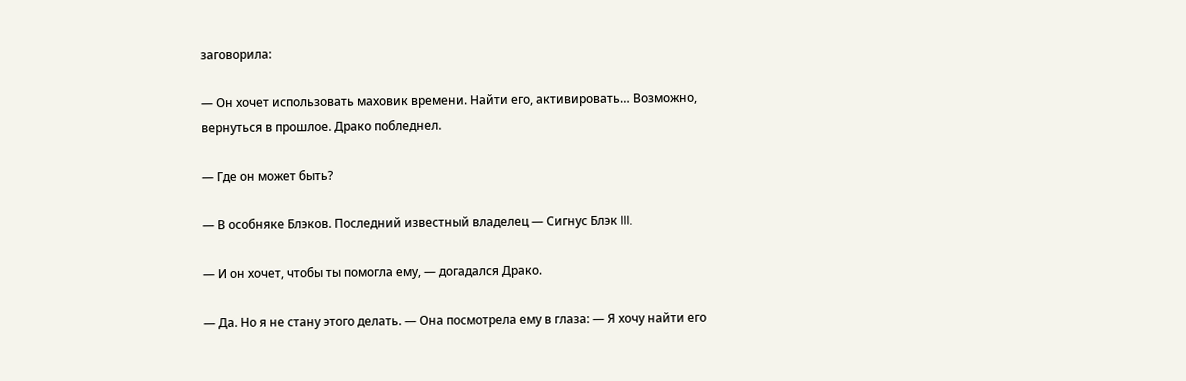заговорила:

— Он хочет использовать маховик времени. Найти его, активировать… Возможно, вернуться в прошлое. Драко побледнел.

— Где он может быть?

— В особняке Блэков. Последний известный владелец — Сигнус Блэк III.

— И он хочет, чтобы ты помогла ему, — догадался Драко.

— Да. Но я не стану этого делать. — Она посмотрела ему в глаза: — Я хочу найти его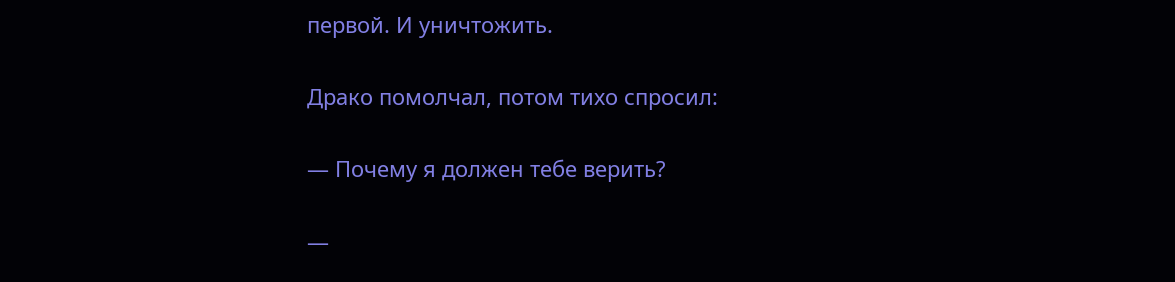первой. И уничтожить.

Драко помолчал, потом тихо спросил:

— Почему я должен тебе верить?

—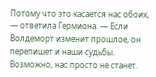Потому что это касается нас обоих, — ответила Гермиона. — Если Волдеморт изменит прошлое, он перепишет и наши судьбы. Возможно, нас просто не станет.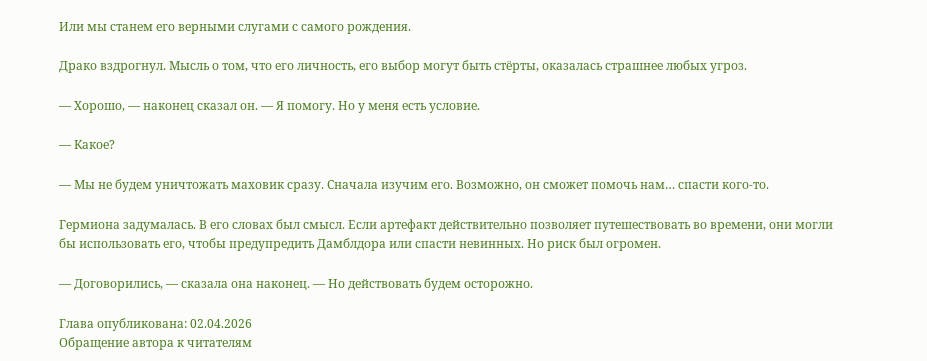Или мы станем его верными слугами с самого рождения.

Драко вздрогнул. Мысль о том, что его личность, его выбор могут быть стёрты, оказалась страшнее любых угроз.

— Хорошо, — наконец сказал он. — Я помогу. Но у меня есть условие.

— Какое?

— Мы не будем уничтожать маховик сразу. Сначала изучим его. Возможно, он сможет помочь нам… спасти кого‑то.

Гермиона задумалась. В его словах был смысл. Если артефакт действительно позволяет путешествовать во времени, они могли бы использовать его, чтобы предупредить Дамблдора или спасти невинных. Но риск был огромен.

— Договорились, — сказала она наконец. — Но действовать будем осторожно.

Глава опубликована: 02.04.2026
Обращение автора к читателям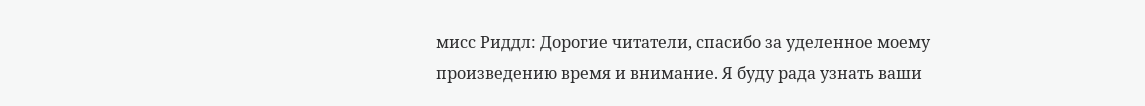мисс Риддл: Дорогие читатели, спасибо за уделенное моему произведению время и внимание. Я буду рада узнать ваши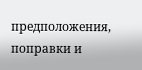предположения, поправки и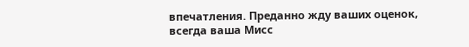впечатления. Преданно жду ваших оценок, всегда ваша Мисс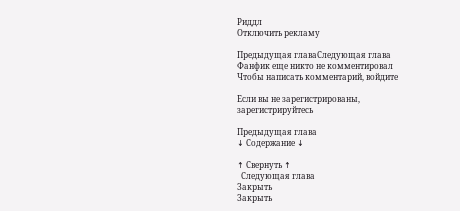Риддл
Отключить рекламу

Предыдущая главаСледующая глава
Фанфик еще никто не комментировал
Чтобы написать комментарий, войдите

Если вы не зарегистрированы, зарегистрируйтесь

Предыдущая глава
↓ Содержание ↓

↑ Свернуть ↑
  Следующая глава
Закрыть
Закрыть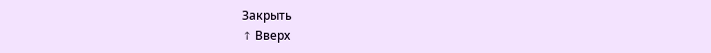Закрыть
↑ Вверх